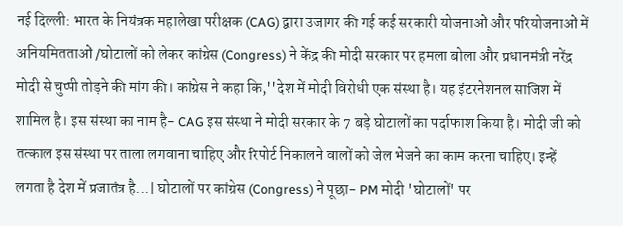नई दिल्ली: भारत के नियंत्रक महालेखा परीक्षक (CAG) द्वारा उजागर की गई कई सरकारी योजनाओं और परियोजनाओं में अनियमितताओं /घोटालों को लेकर कांग्रेस (Congress) ने केंद्र की मोदी सरकार पर हमला बोला और प्रधानमंत्री नरेंद्र मोदी से चुप्पी तोड़ने की मांग की। कांग्रेस ने कहा कि,''देश में मोदी विरोधी एक संस्था है। यह इंटरनेशनल साजिश में शामिल है। इस संस्था का नाम है- CAG इस संस्था ने मोदी सरकार के 7 बड़े घोटालों का पर्दाफाश किया है। मोदी जी को तत्काल इस संस्था पर ताला लगवाना चाहिए और रिपोर्ट निकालने वालों को जेल भेजने का काम करना चाहिए। इन्हें लगता है देश में प्रजातंत्र है...| घोटालों पर कांग्रेस (Congress) ने पूछा- PM मोदी 'घोटालों' पर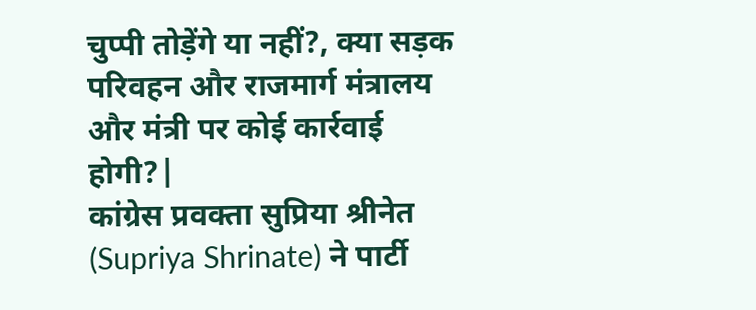चुप्पी तोड़ेंगे या नहीं?, क्या सड़क परिवहन और राजमार्ग मंत्रालय और मंत्री पर कोई कार्रवाई होगी?|
कांग्रेस प्रवक्ता सुप्रिया श्रीनेत (Supriya Shrinate) ने पार्टी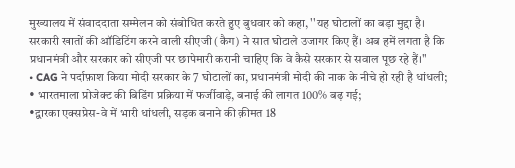मुख्यालय में संवाददाता सम्मेलन को संबोधित करते हुए बुधवार को कहा, ''यह घोटालों का बड़ा मुद्दा है। सरकारी खातों की ऑडिटिंग करने वाली सीएजी (कैग) ने सात घोटाले उजागर किए हैं। अब हमें लगता है कि प्रधानमंत्री और सरकार को सीएजी पर छापेमारी करानी चाहिए कि वे कैसे सरकार से सवाल पूछ रहे हैं।''
• CAG ने पर्दाफ़ाश किया मोदी सरकार के 7 घोटालों का, प्रधानमंत्री मोदी की नाक के नीचे हो रही है धांधली;
• भारतमाला प्रोजेक्ट की बिडिंग प्रक्रिया में फर्जीवाड़े, बनाई की लागत 100% बढ़ गई;
•द्वारका एक्सप्रेस-वे में भारी धांधली, सड़क बनाने की क़ीमत 18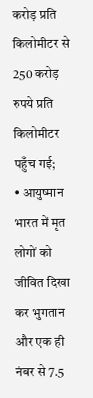करोड़ प्रति किलोमीटर से 250 करोड़ रुपये प्रति किलोमीटर पहुँच गई;
• आयुष्मान भारत में मृत लोगों को जीवित दिखा कर भुगतान और एक ही नंबर से 7.5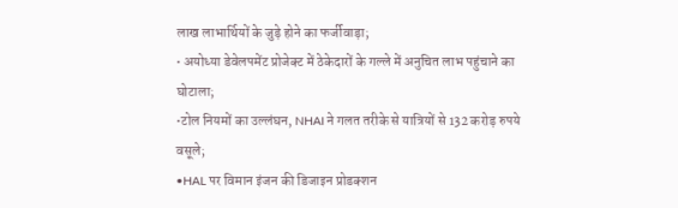लाख लाभार्थियों के जुड़े होने का फर्जीवाड़ा;
• अयोध्या डेवेलपमेंट प्रोजेक्ट में ठेकेदारों के गल्ले में अनुचित लाभ पहुंचाने का घोटाला;
•टोल नियमों का उल्लंघन, NHAI ने गलत तरीके से यात्रियों से 132 करोड़ रुपये वसूले;
•HAL पर विमान इंजन की डिजाइन प्रोडक्शन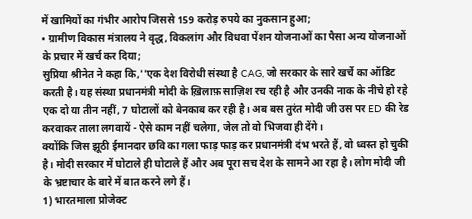में खामियों का गंभीर आरोप जिससे 159 करोड़ रुपये का नुकसान हुआ;
• ग्रामीण विकास मंत्रालय ने वृद्ध, विकलांग और विधवा पेंशन योजनाओं का पैसा अन्य योजनाओं के प्रचार में खर्च कर दिया;
सुप्रिया श्रीनेत ने कहा कि,''एक देश विरोधी संस्था है CAG, जो सरकार के सारे खर्चे का ऑडिट करती है। यह संस्था प्रधानमंत्री मोदी के ख़िलाफ़ साज़िश रच रही है और उनकी नाक के नीचे हो रहे एक दो या तीन नहीं, 7 घोटालों को बेनकाब कर रही है। अब बस तुरंत मोदी जी उस पर ED की रेड करवाकर ताला लगवायें - ऐसे काम नहीं चलेगा, जेल तो वो भिजवा ही देंगे।
क्योंकि जिस झूठी ईमानदार छवि का गला फाड़ फाड़ कर प्रधानमंत्री दंभ भरते हैं, वो ध्वस्त हो चुकी है। मोदी सरकार में घोटाले ही घोटाले हैं और अब पूरा सच देश के सामने आ रहा है। लोग मोदी जी के भ्रष्टाचार के बारे में बात करने लगे हैं।
1) भारतमाला प्रोजेक्ट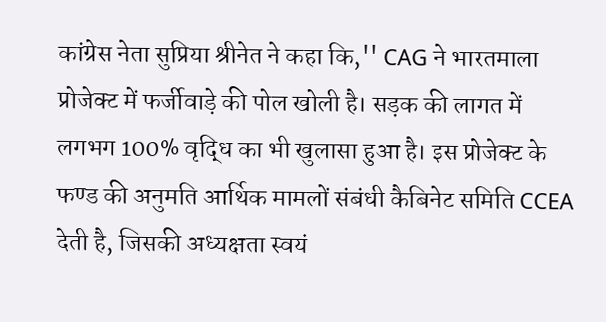कांग्रेस नेता सुप्रिया श्रीनेत ने कहा कि,'' CAG ने भारतमाला प्रोजेक्ट में फर्जीवाड़े की पोल खोली है। सड़क की लागत में लगभग 100% वृद्धि का भी खुलासा हुआ है। इस प्रोजेक्ट के फण्ड की अनुमति आर्थिक मामलों संबंधी कैबिनेट समिति CCEA देती है, जिसकी अध्यक्षता स्वयं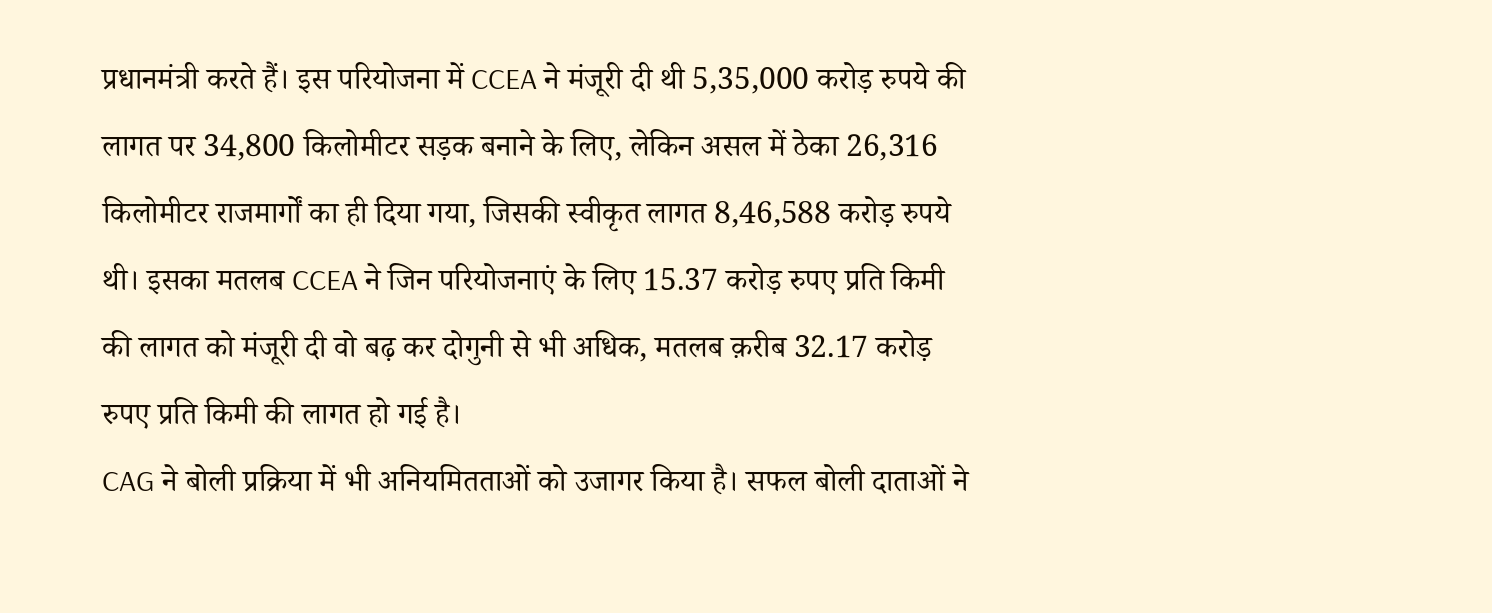प्रधानमंत्री करते हैं। इस परियोजना में CCEA ने मंजूरी दी थी 5,35,000 करोड़ रुपये की लागत पर 34,800 किलोमीटर सड़क बनाने के लिए, लेकिन असल में ठेका 26,316 किलोमीटर राजमार्गों का ही दिया गया, जिसकी स्वीकृत लागत 8,46,588 करोड़ रुपये थी। इसका मतलब CCEA ने जिन परियोजनाएं के लिए 15.37 करोड़ रुपए प्रति किमी की लागत को मंजूरी दी वो बढ़ कर दोगुनी से भी अधिक, मतलब क़रीब 32.17 करोड़ रुपए प्रति किमी की लागत हो गई है।
CAG ने बोली प्रक्रिया में भी अनियमितताओं को उजागर किया है। सफल बोली दाताओं ने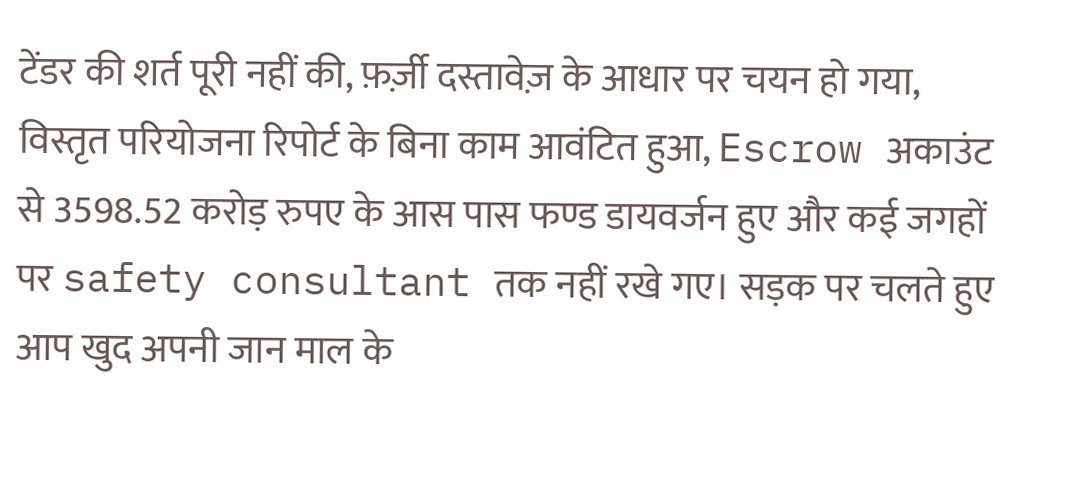टेंडर की शर्त पूरी नहीं की, फ़र्ज़ी दस्तावेज़ के आधार पर चयन हो गया, विस्तृत परियोजना रिपोर्ट के बिना काम आवंटित हुआ, Escrow अकाउंट से 3598.52 करोड़ रुपए के आस पास फण्ड डायवर्जन हुए और कई जगहों पर safety consultant तक नहीं रखे गए। सड़क पर चलते हुए आप खुद अपनी जान माल के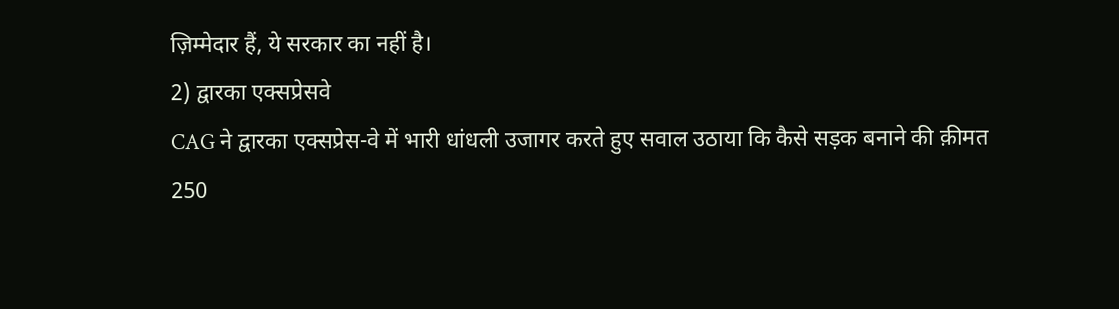ज़िम्मेदार हैं, ये सरकार का नहीं है।
2) द्वारका एक्सप्रेसवे
CAG ने द्वारका एक्सप्रेस-वे में भारी धांधली उजागर करते हुए सवाल उठाया कि कैसे सड़क बनाने की क़ीमत 250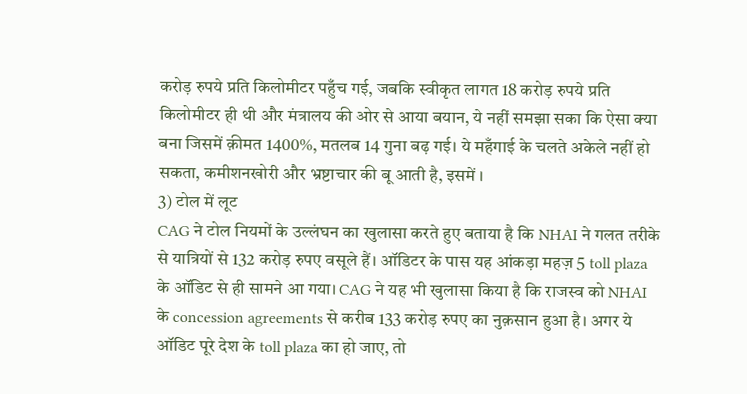करोड़ रुपये प्रति किलोमीटर पहुँच गई, जबकि स्वीकृत लागत 18 करोड़ रुपये प्रति किलोमीटर ही थी और मंत्रालय की ओर से आया बयान, ये नहीं समझा सका कि ऐसा क्या बना जिसमें क़ीमत 1400%, मतलब 14 गुना बढ़ गई। ये महँगाई के चलते अकेले नहीं हो सकता, कमीशनखोरी और भ्रष्टाचार की बू आती है, इसमें ।
3) टोल में लूट
CAG ने टोल नियमों के उल्लंघन का खुलासा करते हुए बताया है कि NHAI ने गलत तरीके से यात्रियों से 132 करोड़ रुपए वसूले हैं। ऑडिटर के पास यह आंकड़ा महज़ 5 toll plaza के ऑडिट से ही सामने आ गया। CAG ने यह भी खुलासा किया है कि राजस्व को NHAI के concession agreements से करीब 133 करोड़ रुपए का नुक़सान हुआ है। अगर ये ऑडिट पूरे देश के toll plaza का हो जाए, तो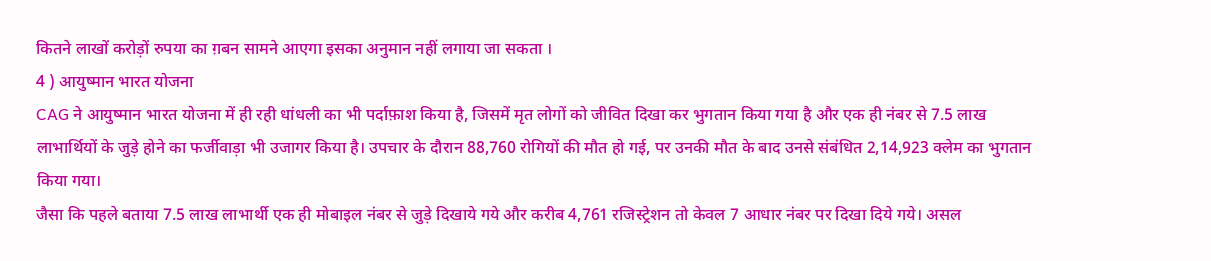कितने लाखों करोड़ों रुपया का ग़बन सामने आएगा इसका अनुमान नहीं लगाया जा सकता ।
4 ) आयुष्मान भारत योजना
CAG ने आयुष्मान भारत योजना में ही रही धांधली का भी पर्दाफ़ाश किया है, जिसमें मृत लोगों को जीवित दिखा कर भुगतान किया गया है और एक ही नंबर से 7.5 लाख लाभार्थियों के जुड़े होने का फर्जीवाड़ा भी उजागर किया है। उपचार के दौरान 88,760 रोगियों की मौत हो गई, पर उनकी मौत के बाद उनसे संबंधित 2,14,923 क्लेम का भुगतान किया गया।
जैसा कि पहले बताया 7.5 लाख लाभार्थी एक ही मोबाइल नंबर से जुड़े दिखाये गये और करीब 4,761 रजिस्ट्रेशन तो केवल 7 आधार नंबर पर दिखा दिये गये। असल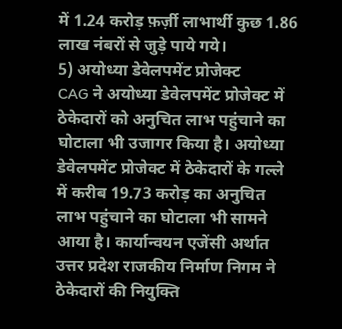में 1.24 करोड़ फ़र्ज़ी लाभार्थी कुछ 1.86 लाख नंबरों से जुड़े पाये गये।
5) अयोध्या डेवेलपमेंट प्रोजेक्ट
CAG ने अयोध्या डेवेलपमेंट प्रोजेक्ट में ठेकेदारों को अनुचित लाभ पहुंचाने का घोटाला भी उजागर किया है। अयोध्या डेवेलपमेंट प्रोजेक्ट में ठेकेदारों के गल्ले में करीब 19.73 करोड़ का अनुचित लाभ पहुंचाने का घोटाला भी सामने आया है। कार्यान्वयन एजेंसी अर्थात उत्तर प्रदेश राजकीय निर्माण निगम ने ठेकेदारों की नियुक्ति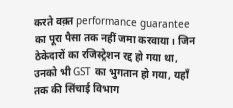करते वक़्त performance guarantee का पूरा पैसा तक नहीं जमा करवाया। जिन ठेकेदारों का रजिस्ट्रेशन रद्द हो गया था, उनको भी GST का भुगतान हो गया, यहाँ तक की सिंचाई विभाग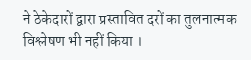ने ठेकेदारों द्वारा प्रस्तावित दरों का तुलनात्मक विश्लेषण भी नहीं किया ।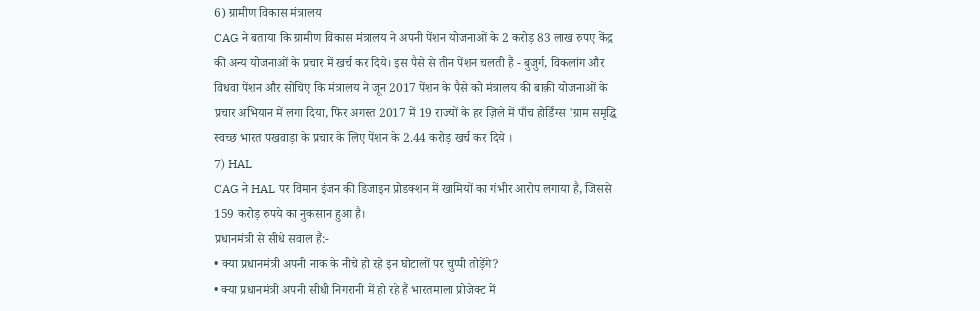6) ग्रामीण विकास मंत्रालय
CAG ने बताया कि ग्रामीण विकास मंत्रालय ने अपनी पेंशन योजनाओं के 2 करोड़ 83 लाख रुपए केंद्र की अन्य योजनाओं के प्रचार में खर्च कर दिये। इस पैसे से तीन पेंशन चलती हैं - बुजुर्ग, विकलांग और विधवा पेंशन और सोचिए कि मंत्रालय ने जून 2017 पेंशन के पैसे को मंत्रालय की बाक़ी योजनाओं के प्रचार अभियान में लगा दिया, फिर अगस्त 2017 में 19 राज्यों के हर ज़िले में पाँच होर्डिंग्स 'ग्राम समृद्धि स्वच्छ भारत पखवाड़ा के प्रचार के लिए पेंशन के 2.44 करोड़ खर्च कर दिये ।
7) HAL
CAG ने HAL पर विमान इंजन की डिजाइन प्रोडक्शन में खामियों का गंभीर आरोप लगाया है, जिससे 159 करोड़ रुपये का नुकसान हुआ है।
प्रधानमंत्री से सीधे सवाल हैं:-
• क्या प्रधानमंत्री अपनी नाक के नीचे हो रहे इन घोटालों पर चुप्पी तोड़ेंगे?
• क्या प्रधानमंत्री अपनी सीधी निगरानी में हो रहे हैं भारतमाला प्रोजेक्ट में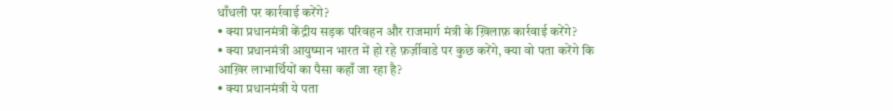धाँधली पर कार्रवाई करेंगे?
• क्या प्रधानमंत्री केंद्रीय सड़क परिवहन और राजमार्ग मंत्री के ख़िलाफ़ कार्रवाई करेंगे?
• क्या प्रधानमंत्री आयुष्मान भारत में हो रहे फ़र्ज़ीवाडे पर कुछ करेंगे, क्या वो पता करेंगे कि आख़िर लाभार्थियों का पैसा कहाँ जा रहा है?
• क्या प्रधानमंत्री ये पता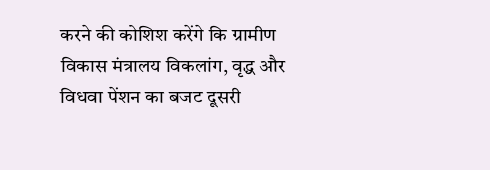करने की कोशिश करेंगे कि ग्रामीण विकास मंत्रालय विकलांग, वृद्ध और विधवा पेंशन का बजट दूसरी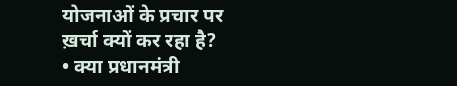योजनाओं के प्रचार पर ख़र्चा क्यों कर रहा है?
• क्या प्रधानमंत्री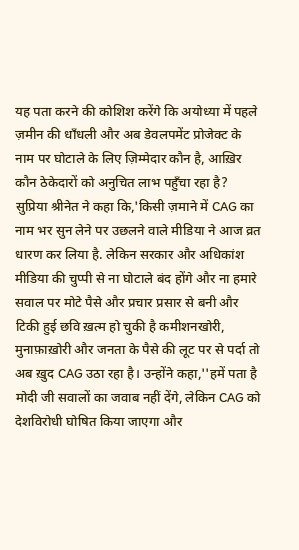यह पता करने की कोशिश करेंगे कि अयोध्या में पहले ज़मीन की धाँधली और अब डेवलपमेंट प्रोजेक्ट के नाम पर घोटाले के लिए ज़िम्मेदार कौन है, आख़िर कौन ठेकेदारों को अनुचित लाभ पहुँचा रहा है?
सुप्रिया श्रीनेत ने कहा कि,'किसी ज़माने में CAG का नाम भर सुन लेने पर उछलने वाले मीडिया ने आज व्रत धारण कर लिया है. लेकिन सरकार और अधिकांश मीडिया की चुप्पी से ना घोटाले बंद होंगे और ना हमारे सवाल पर मोटे पैसे और प्रचार प्रसार से बनी और टिकी हुई छवि ख़त्म हो चुकी है कमीशनखोरी, मुनाफ़ाख़ोरी और जनता के पैसे की लूट पर से पर्दा तो अब ख़ुद CAG उठा रहा है। उन्होंने कहा,''हमें पता है मोदी जी सवालों का जवाब नहीं देंगे, लेकिन CAG को देशविरोधी घोषित किया जाएगा और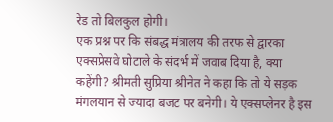रेड तो बिलकुल होगी।
एक प्रश्न पर कि संबद्ध मंत्रालय की तरफ से द्वारका एक्सप्रेसवे घोटाले के संदर्भ में जवाब दिया है, क्या कहेंगी? श्रीमती सुप्रिया श्रीनेत ने कहा कि तो ये सड़क मंगलयान से ज्यादा बजट पर बनेगी। ये एक्सप्लेनर है इस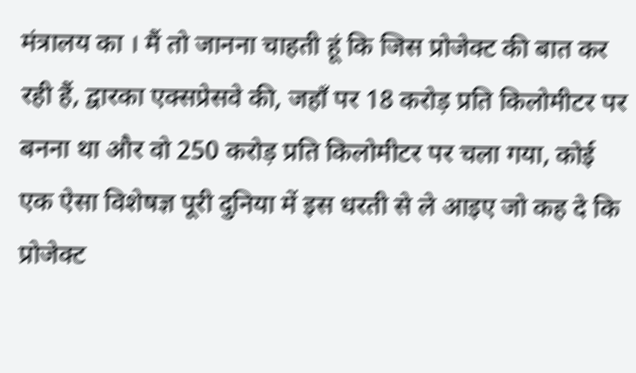मंत्रालय का । मैं तो जानना चाहती हूं कि जिस प्रोजेक्ट की बात कर रही हैं, द्वारका एक्सप्रेसवे की, जहाँ पर 18 करोड़ प्रति किलोमीटर पर बनना था और वो 250 करोड़ प्रति किलोमीटर पर चला गया, कोई एक ऐसा विशेषज्ञ पूरी दुनिया में इस धरती से ले आइए जो कह दे कि प्रोजेक्ट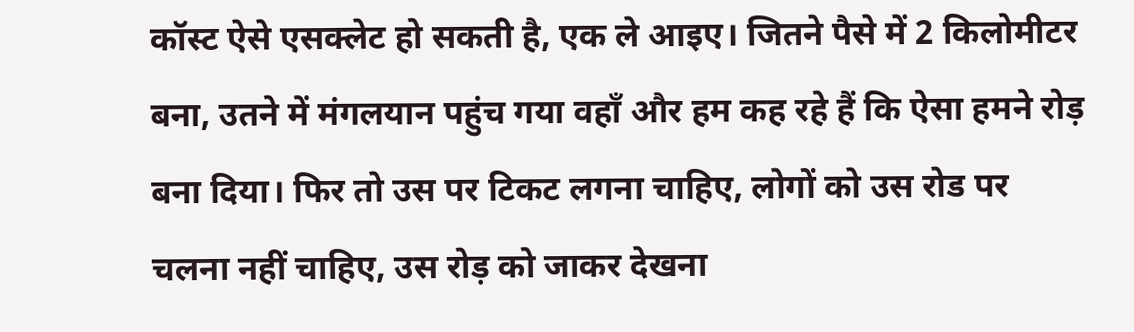कॉस्ट ऐसे एसक्लेट हो सकती है, एक ले आइए। जितने पैसे में 2 किलोमीटर बना, उतने में मंगलयान पहुंच गया वहाँ और हम कह रहे हैं कि ऐसा हमने रोड़ बना दिया। फिर तो उस पर टिकट लगना चाहिए, लोगों को उस रोड पर चलना नहीं चाहिए, उस रोड़ को जाकर देखना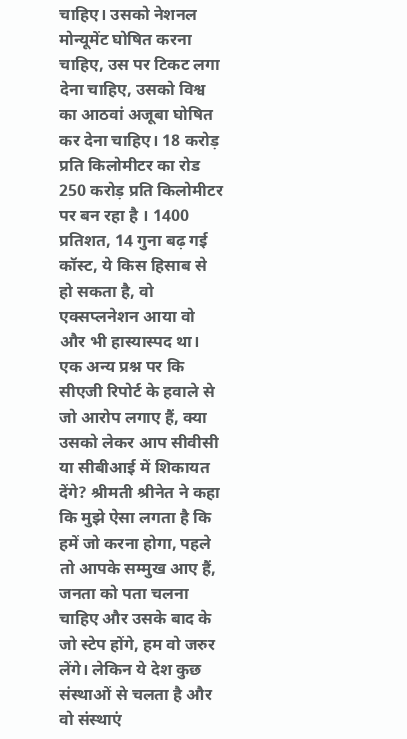चाहिए। उसको नेशनल मोन्यूमेंट घोषित करना चाहिए, उस पर टिकट लगा देना चाहिए, उसको विश्व का आठवां अजूबा घोषित कर देना चाहिए। 18 करोड़ प्रति किलोमीटर का रोड 250 करोड़ प्रति किलोमीटर पर बन रहा है । 1400 प्रतिशत, 14 गुना बढ़ गई कॉस्ट, ये किस हिसाब से हो सकता है, वो एक्सप्लनेशन आया वो और भी हास्यास्पद था।
एक अन्य प्रश्न पर कि सीएजी रिपोर्ट के हवाले से जो आरोप लगाए हैं, क्या उसको लेकर आप सीवीसी या सीबीआई में शिकायत देंगे? श्रीमती श्रीनेत ने कहा कि मुझे ऐसा लगता है कि हमें जो करना होगा, पहले तो आपके सम्मुख आए हैं, जनता को पता चलना चाहिए और उसके बाद के जो स्टेप होंगे, हम वो जरुर लेंगे। लेकिन ये देश कुछ संस्थाओं से चलता है और वो संस्थाएं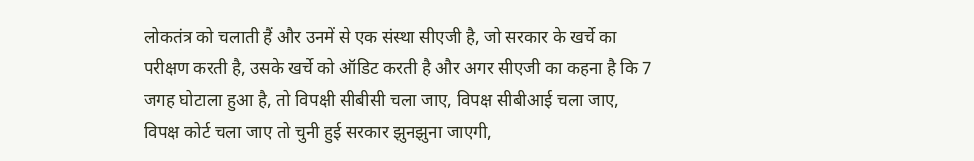लोकतंत्र को चलाती हैं और उनमें से एक संस्था सीएजी है, जो सरकार के खर्चे का परीक्षण करती है, उसके खर्चे को ऑडिट करती है और अगर सीएजी का कहना है कि 7 जगह घोटाला हुआ है, तो विपक्षी सीबीसी चला जाए, विपक्ष सीबीआई चला जाए, विपक्ष कोर्ट चला जाए तो चुनी हुई सरकार झुनझुना जाएगी,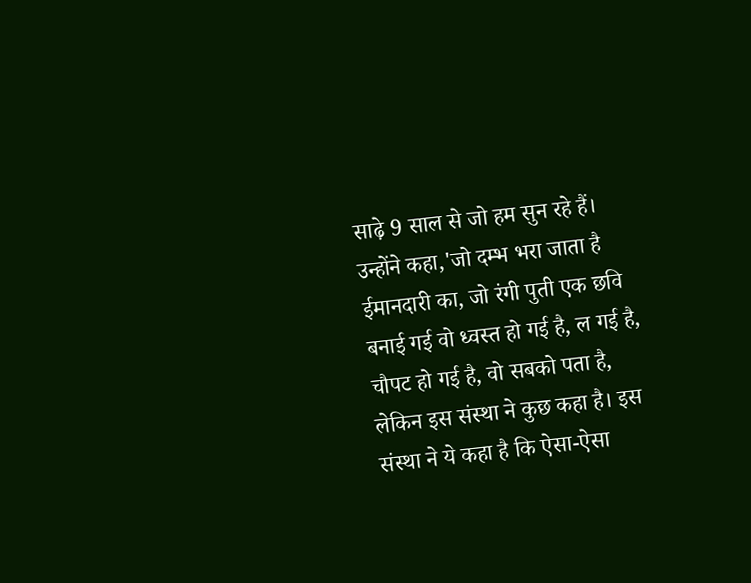साढ़े 9 साल से जो हम सुन रहे हैं।
उन्होंने कहा,'जो दम्भ भरा जाता है ईमानदारी का, जो रंगी पुती एक छवि बनाई गई वो ध्वस्त हो गई है, ल गई है, चौपट हो गई है, वो सबको पता है, लेकिन इस संस्था ने कुछ कहा है। इस संस्था ने ये कहा है कि ऐसा-ऐसा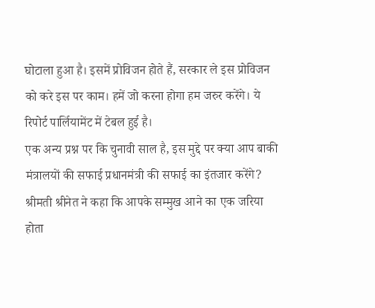घोटाला हुआ है। इसमें प्रोविजन होते हैं, सरकार ले इस प्रोविजन को करे इस पर काम। हमें जो करना होगा हम जरुर करेंगे। ये रिपोर्ट पार्लियामेंट में टेबल हुई है।
एक अन्य प्रश्न पर कि चुनावी साल है, इस मुद्दे पर क्या आप बाकी मंत्रालयों की सफाई प्रधानमंत्री की सफाई का इंतजार करेंगे? श्रीमती श्रीनेत ने कहा कि आपके सम्मुख आने का एक जरिया होता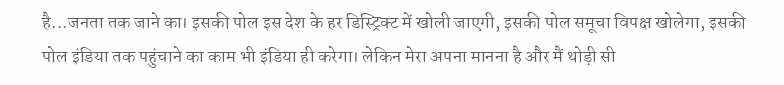है...जनता तक जाने का। इसकी पोल इस देश के हर डिस्ट्रिक्ट में खोली जाएगी, इसकी पोल समूचा विपक्ष खोलेगा, इसकी पोल इंडिया तक पहुंचाने का काम भी इंडिया ही करेगा। लेकिन मेरा अपना मानना है और मैं थोड़ी सी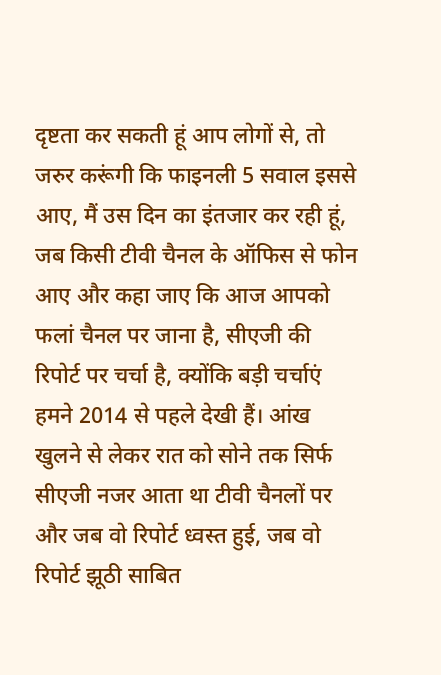दृष्टता कर सकती हूं आप लोगों से, तो जरुर करूंगी कि फाइनली 5 सवाल इससे आए, मैं उस दिन का इंतजार कर रही हूं, जब किसी टीवी चैनल के ऑफिस से फोन आए और कहा जाए कि आज आपको फलां चैनल पर जाना है, सीएजी की रिपोर्ट पर चर्चा है, क्योंकि बड़ी चर्चाएं हमने 2014 से पहले देखी हैं। आंख खुलने से लेकर रात को सोने तक सिर्फ सीएजी नजर आता था टीवी चैनलों पर और जब वो रिपोर्ट ध्वस्त हुई, जब वो रिपोर्ट झूठी साबित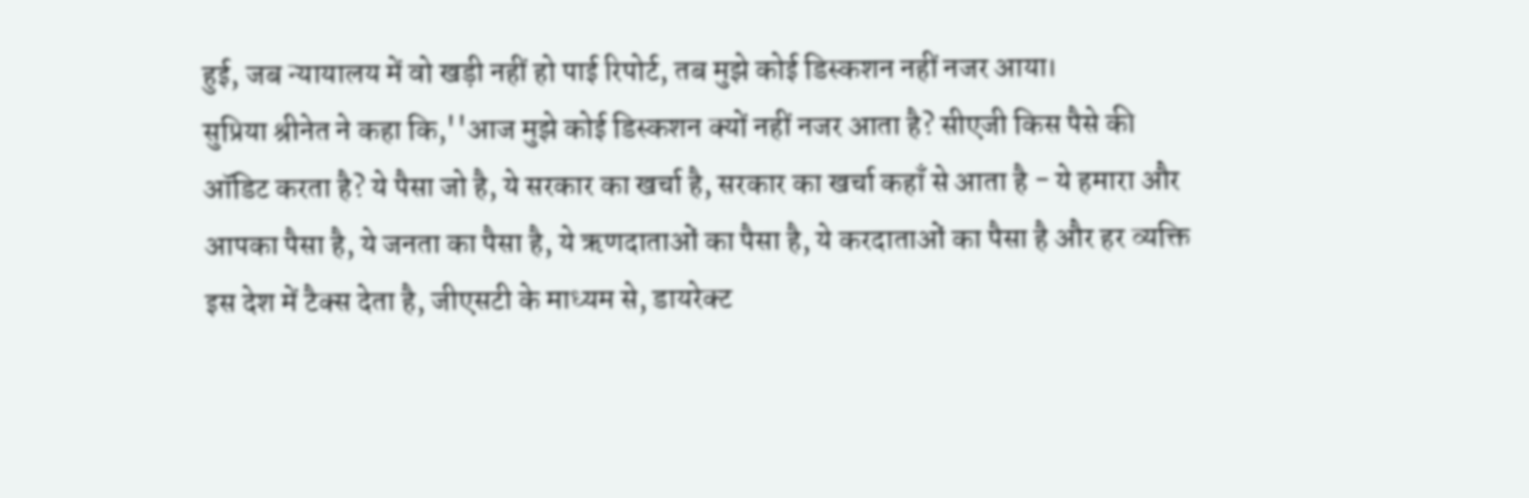हुई, जब न्यायालय में वो खड़ी नहीं हो पाई रिपोर्ट, तब मुझे कोई डिस्कशन नहीं नजर आया।
सुप्रिया श्रीनेत ने कहा कि,''आज मुझे कोई डिस्कशन क्यों नहीं नजर आता है? सीएजी किस पैसे की ऑडिट करता है? ये पैसा जो है, ये सरकार का खर्चा है, सरकार का खर्चा कहाँ से आता है - ये हमारा और आपका पैसा है, ये जनता का पैसा है, ये ऋणदाताओं का पैसा है, ये करदाताओं का पैसा है और हर व्यक्ति इस देश में टैक्स देता है, जीएसटी के माध्यम से, डायरेक्ट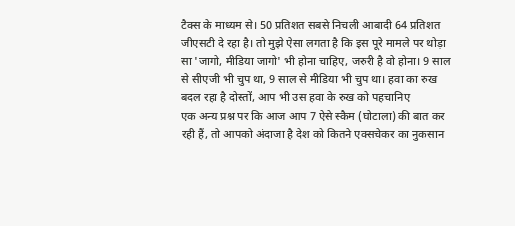टैक्स के माध्यम से। 50 प्रतिशत सबसे निचली आबादी 64 प्रतिशत जीएसटी दे रहा है। तो मुझे ऐसा लगता है कि इस पूरे मामले पर थोड़ा सा 'जागो, मीडिया जागो' भी होना चाहिए, जरुरी है वो होना। 9 साल से सीएजी भी चुप था, 9 साल से मीडिया भी चुप था। हवा का रुख बदल रहा है दोस्तों, आप भी उस हवा के रुख को पहचानिए
एक अन्य प्रश्न पर कि आज आप 7 ऐसे स्कैम (घोटाला) की बात कर रही हैं, तो आपको अंदाजा है देश को कितने एक्सचेकर का नुकसान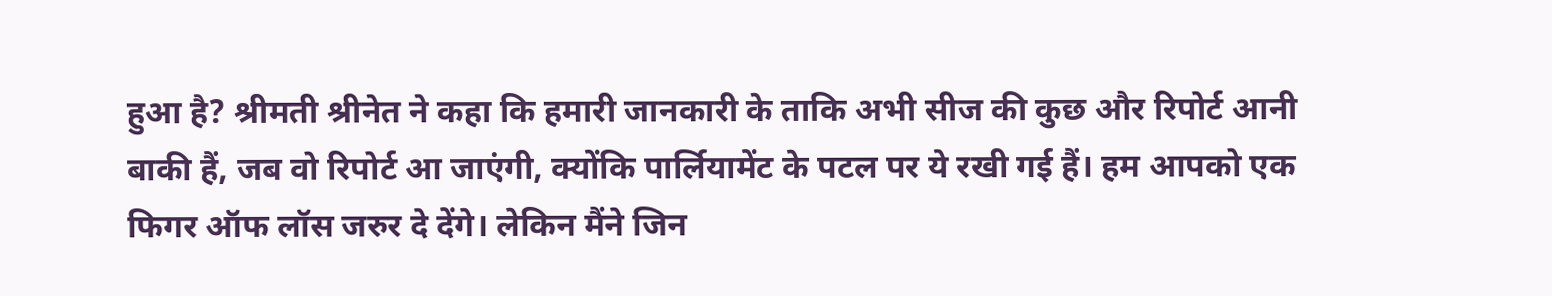हुआ है? श्रीमती श्रीनेत ने कहा कि हमारी जानकारी के ताकि अभी सीज की कुछ और रिपोर्ट आनी बाकी हैं, जब वो रिपोर्ट आ जाएंगी, क्योंकि पार्लियामेंट के पटल पर ये रखी गई हैं। हम आपको एक फिगर ऑफ लॉस जरुर दे देंगे। लेकिन मैंने जिन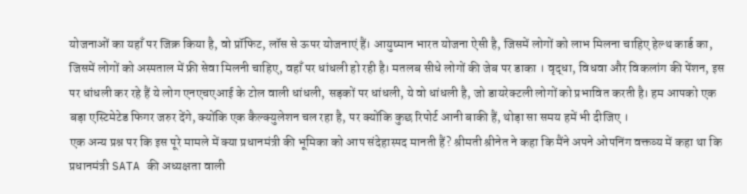योजनाओं का यहाँ पर जिक्र किया है, वो प्रॉफिट, लॉस से ऊपर योजनाएं हैं। आयुष्मान भारत योजना ऐसी है, जिसमें लोगों को लाभ मिलना चाहिए हेल्थ कार्ड का, जिसमें लोगों को अस्पताल में फ्री सेवा मिलनी चाहिए, वहाँ पर धांधली हो रही है। मतलब सीधे लोगों की जेब पर डाका । वृद्धा, विधवा और विकलांग की पेंशन, इस पर धांधली कर रहे हैं ये लोग एनएचएआई के टोल वाली धांधली, सड़कों पर धांधली, ये वो धांधली है, जो डायरेक्टली लोगों को प्रभावित करती है। हम आपको एक बड़ा एस्टिमेटेड फिगर जरुर देंगे, क्योंकि एक कैल्क्युलेशन चल रहा है, पर क्योंकि कुछ रिपोर्ट आनी बाकी हैं, थोड़ा सा समय हमें भी दीजिए ।
एक अन्य प्रश्न पर कि इस पूरे मामले में क्या प्रधानमंत्री की भूमिका को आप संदेहास्पद मानती हैं? श्रीमती श्रीनेत ने कहा कि मैंने अपने ओपनिंग वक्तव्य में कहा था कि प्रधानमंत्री SATA की अध्यक्षता वाली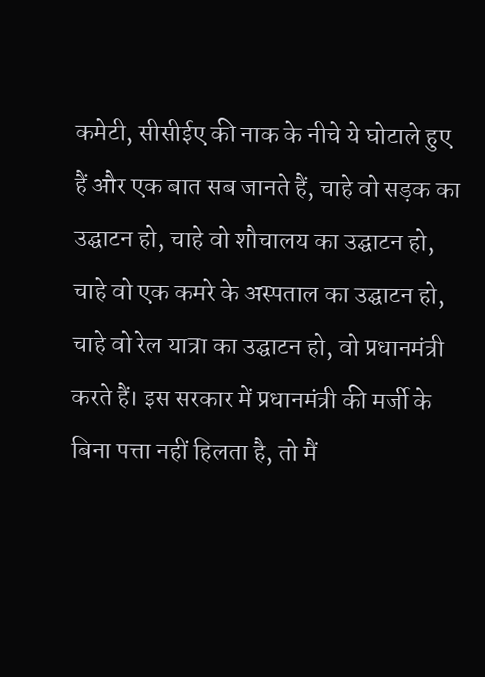कमेटी, सीसीईए की नाक के नीचे ये घोटाले हुए हैं और एक बात सब जानते हैं, चाहे वो सड़क का उद्घाटन हो, चाहे वो शौचालय का उद्घाटन हो, चाहे वो एक कमरे के अस्पताल का उद्घाटन हो, चाहे वो रेल यात्रा का उद्घाटन हो, वो प्रधानमंत्री करते हैं। इस सरकार में प्रधानमंत्री की मर्जी के बिना पत्ता नहीं हिलता है, तो मैं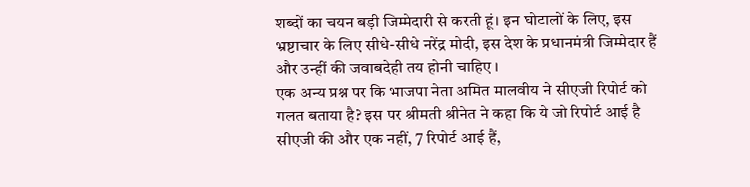शब्दों का चयन बड़ी जिम्मेदारी से करती हूं। इन घोटालों के लिए, इस भ्रष्टाचार के लिए सीधे-सीधे नरेंद्र मोदी, इस देश के प्रधानमंत्री जिम्मेदार हैं और उन्हीं की जवाबदेही तय होनी चाहिए ।
एक अन्य प्रश्न पर कि भाजपा नेता अमित मालवीय ने सीएजी रिपोर्ट को गलत बताया है? इस पर श्रीमती श्रीनेत ने कहा कि ये जो रिपोर्ट आई है सीएजी की और एक नहीं, 7 रिपोर्ट आई हैं,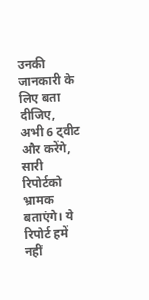उनकी जानकारी के लिए बता दीजिए, अभी 6 ट्वीट और करेंगे, सारी रिपोर्टको भ्रामक बताएंगे। ये रिपोर्ट हमें नहीं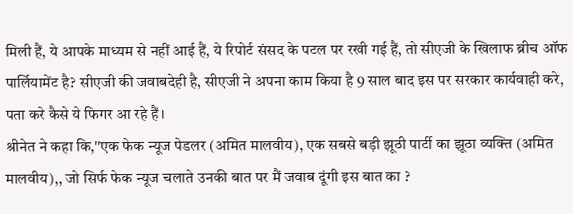मिली हैं, ये आपके माध्यम से नहीं आई हैं, ये रिपोर्ट संसद के पटल पर रखी गई हैं, तो सीएजी के खिलाफ ब्रीच ऑफ पार्लियामेंट है? सीएजी की जवाबदेही है, सीएजी ने अपना काम किया है 9 साल बाद इस पर सरकार कार्यवाही करे, पता करे कैसे ये फिगर आ रहे हैं।
श्रीनेत ने कहा कि,''एक फेक न्यूज पेडलर (अमित मालवीय), एक सबसे बड़ी झूठी पार्टी का झूठा व्यक्ति (अमित मालवीय),, जो सिर्फ फेक न्यूज चलाते उनकी बात पर मैं जवाब दूंगी इस बात का ?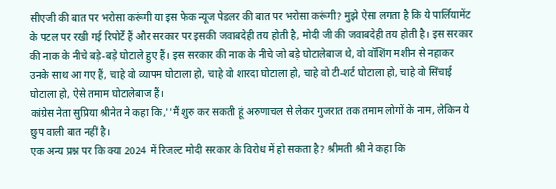सीएजी की बात पर भरोसा करूंगी या इस फेक न्यूज पेडलर की बात पर भरोसा करूंगी? मुझे ऐसा लगता है कि ये पार्लियामेंट के पटल पर रखी गई रिपोर्टें हैं और सरकार पर इसकी जवाबदेही तय होती है, मोदी जी की जवाबदेही तय होती है। इस सरकार की नाक के नीचे बड़े-बड़े घोटाले हुए हैं। इस सरकार की नाक के नीचे जो बड़े घोटालेबाज थे, वो वॉशिंग मशीन से नहाकर उनके साथ आ गए हैं, चाहे वो व्यापम घोटाला हो, चाहे वो शारदा घोटाला हो, चाहे वो टी-शर्ट घोटाला हो, चाहे वो सिंचाई घोटाला हो, ऐसे तमाम घोटालेबाज हैं।
कांग्रेस नेता सुप्रिया श्रीनेत ने कहा कि,''मैं शुरु कर सकती हूं अरुणाचल से लेकर गुजरात तक तमाम लोगों के नाम, लेकिन ये छुप वाली बात नहीं है।
एक अन्य प्रश्न पर कि क्या 2024 में रिजल्ट मोदी सरकार के विरोध में हो सकता है? श्रीमती श्री ने कहा कि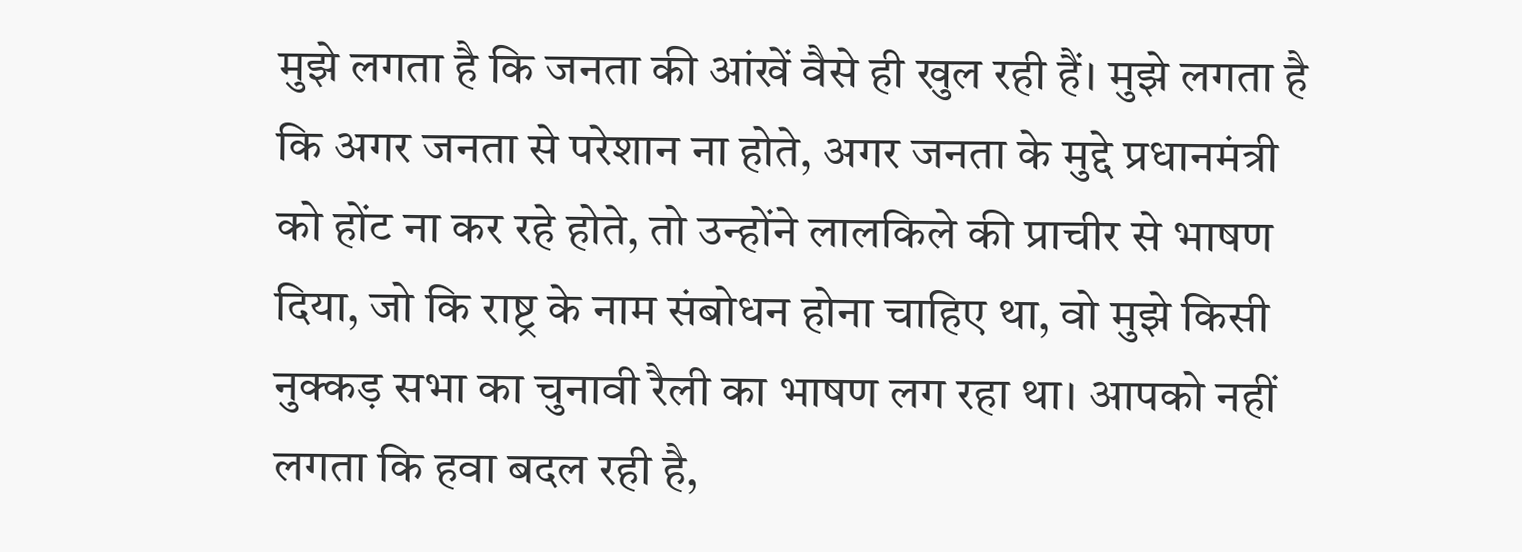मुझे लगता है कि जनता की आंखें वैसे ही खुल रही हैं। मुझे लगता है कि अगर जनता से परेशान ना होते, अगर जनता के मुद्दे प्रधानमंत्री को होंट ना कर रहे होते, तो उन्होंने लालकिले की प्राचीर से भाषण दिया, जो कि राष्ट्र के नाम संबोधन होना चाहिए था, वो मुझे किसी नुक्कड़ सभा का चुनावी रैली का भाषण लग रहा था। आपको नहीं लगता कि हवा बदल रही है,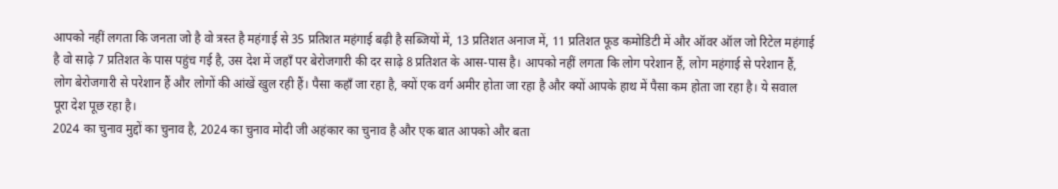आपको नहीं लगता कि जनता जो है वो त्रस्त है महंगाई से 35 प्रतिशत महंगाई बढ़ी है सब्जियों में, 13 प्रतिशत अनाज में, 11 प्रतिशत फूड कमोडिटी में और ऑवर ऑल जो रिटेल महंगाई है वो साढ़े 7 प्रतिशत के पास पहुंच गई है, उस देश में जहाँ पर बेरोजगारी की दर साढ़े 8 प्रतिशत के आस-पास है। आपको नहीं लगता कि लोग परेशान हैं, लोग महंगाई से परेशान हैं, लोग बेरोजगारी से परेशान हैं और लोगों की आंखें खुल रही हैं। पैसा कहाँ जा रहा है, क्यों एक वर्ग अमीर होता जा रहा है और क्यों आपके हाथ में पैसा कम होता जा रहा है। ये सवाल पूरा देश पूछ रहा है।
2024 का चुनाव मुद्दों का चुनाव है, 2024 का चुनाव मोदी जी अहंकार का चुनाव है और एक बात आपको और बता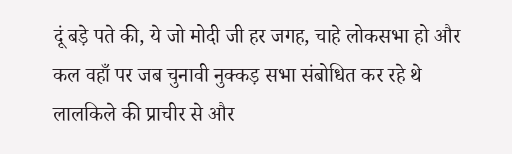दूं बड़े पते की, ये जो मोदी जी हर जगह, चाहे लोकसभा हो और कल वहाँ पर जब चुनावी नुक्कड़ सभा संबोधित कर रहे थे लालकिले की प्राचीर से और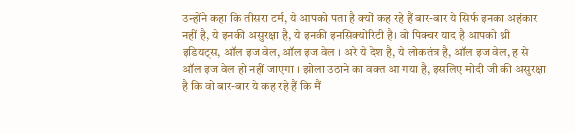उन्होंने कहा कि तीसरा टर्म, ये आपको पता है क्यों कह रहे हैं बार-बार ये सिर्फ इनका अहंकार नहीं है, ये इनकी असुरक्षा है, ये इनकी इनसिक्योरिटी है। वो पिक्चर याद है आपको थ्री इडियट्स, ऑल इज वेल, ऑल इज वेल । अरे ये देश है, ये लोकतंत्र है, ऑल इज वेल, ह से ऑल इज वेल हो नहीं जाएगा । झोला उठाने का वक्त आ गया है, इसलिए मोदी जी की असुरक्षा है कि वो बार-बार ये कह रहे हैं कि मैं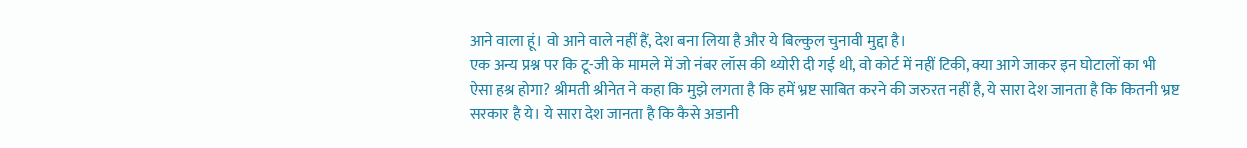आने वाला हूं। वो आने वाले नहीं हैं, देश बना लिया है और ये बिल्कुल चुनावी मुद्दा है।
एक अन्य प्रश्न पर कि टू-जी के मामले में जो नंबर लॉस की थ्योरी दी गई थी, वो कोर्ट में नहीं टिकी, क्या आगे जाकर इन घोटालों का भी ऐसा हश्र होगा? श्रीमती श्रीनेत ने कहा कि मुझे लगता है कि हमें भ्रष्ट साबित करने की जरुरत नहीं है, ये सारा देश जानता है कि कितनी भ्रष्ट सरकार है ये। ये सारा देश जानता है कि कैसे अडानी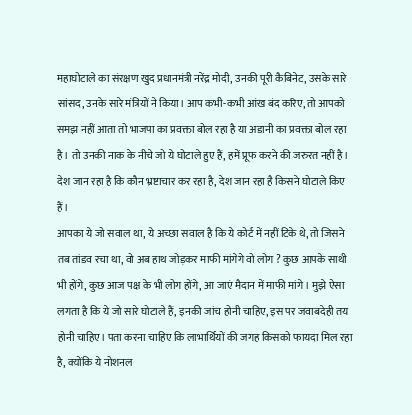महाघोटाले का संरक्षण खुद प्रधानमंत्री नरेंद्र मोदी, उनकी पूरी कैबिनेट, उसके सारे सांसद, उनके सारे मंत्रियों ने किया। आप कभी-कभी आंख बंद करिए, तो आपको समझ नहीं आता तो भाजपा का प्रवक्ता बोल रहा है या अडानी का प्रवक्ता बोल रहा है। तो उनकी नाक के नीचे जो ये घोटाले हुए हैं, हमें प्रूफ करने की जरुरत नहीं है। देश जान रहा है कि कौन भ्रष्टाचार कर रहा है, देश जान रहा है किसने घोटाले किए हैं।
आपका ये जो सवाल था, ये अच्छा सवाल है कि ये कोर्ट में नहीं टिके थे, तो जिसने तब तांडव रचा था, वो अब हाथ जोड़कर माफी मांगेगे वो लोग ? कुछ आपके साथी भी होंगे, कुछ आज पक्ष के भी लोग होंगे, आ जाएं मैदान में माफी मांगे। मुझे ऐसा लगता है कि ये जो सारे घोटाले हैं, इनकी जांच होनी चाहिए, इस पर जवाबदेही तय होनी चाहिए। पता करना चाहिए कि लाभार्थियों की जगह किसको फायदा मिल रहा है, क्योंकि ये नोशनल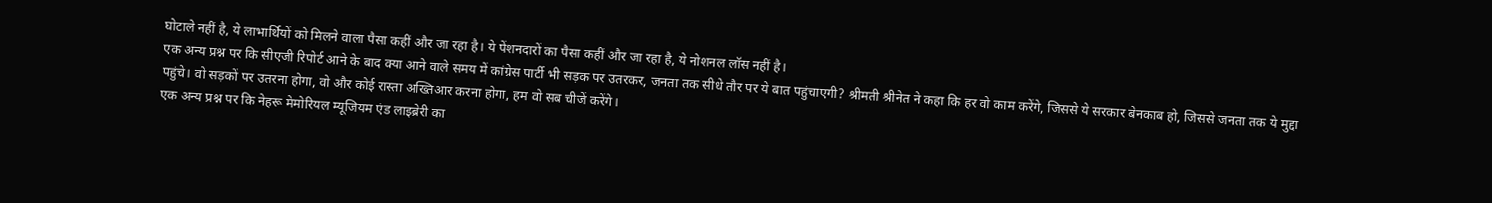घोटाले नहीं है, ये लाभार्थियों को मिलने वाला पैसा कहीं और जा रहा है। ये पेंशनदारों का पैसा कहीं और जा रहा है, ये नोशनल लॉस नहीं है।
एक अन्य प्रश्न पर कि सीएजी रिपोर्ट आने के बाद क्या आने वाले समय में कांग्रेस पार्टी भी सड़क पर उतरकर, जनता तक सीधे तौर पर ये बात पहुंचाएगी? श्रीमती श्रीनेत ने कहा कि हर वो काम करेंगे, जिससे ये सरकार बेनकाब हो, जिससे जनता तक ये मुद्दा पहुंचे। वो सड़कों पर उतरना होगा, वो और कोई रास्ता अख्तिआर करना होगा, हम वो सब चीजें करेंगे।
एक अन्य प्रश्न पर कि नेहरू मेमोरियल म्यूजियम एंड लाइब्रेरी का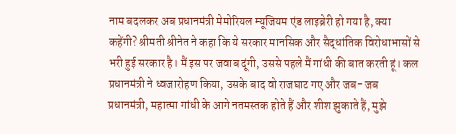नाम बदलकर अब प्रधानमंत्री मेमोरियल म्यूजियम एंड लाइब्रेरी हो गया है, क्या कहेंगी? श्रीमती श्रीनेत ने कहा कि ये सरकार मानसिक और सैद्धांतिक विरोधाभासों से भरी हुई सरकार है। मैं इस पर जवाब दूंगी, उससे पहले मैं गांधी की बात करती हूं। कल प्रधानमंत्री ने ध्वजारोहण किया, उसके बाद वो राजघाट गए और जब- जब प्रधानमंत्री, महात्मा गांधी के आगे नतमस्तक होते हैं और शीश झुकाते हैं, मुझे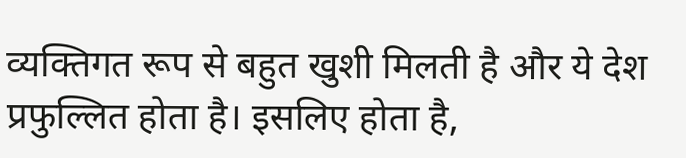व्यक्तिगत रूप से बहुत खुशी मिलती है और ये देश प्रफुल्लित होता है। इसलिए होता है,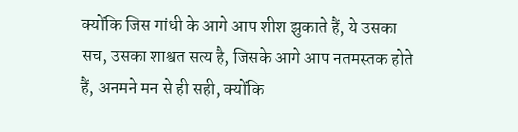क्योंकि जिस गांधी के आगे आप शीश झुकाते हैं, ये उसका सच, उसका शाश्वत सत्य है, जिसके आगे आप नतमस्तक होते हैं, अनमने मन से ही सही, क्योंकि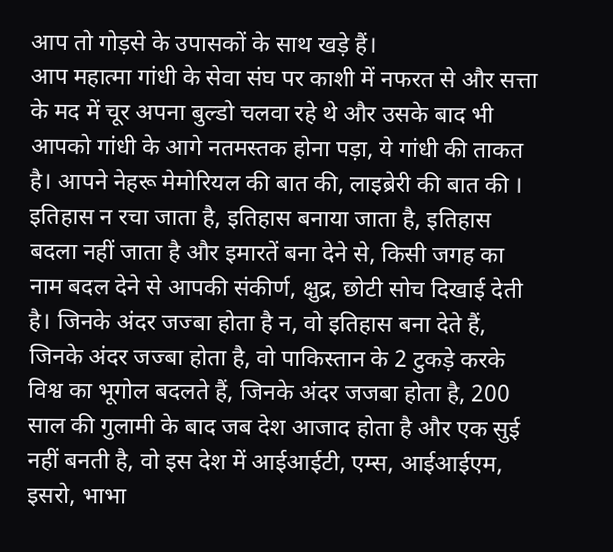आप तो गोड़से के उपासकों के साथ खड़े हैं।
आप महात्मा गांधी के सेवा संघ पर काशी में नफरत से और सत्ता के मद में चूर अपना बुल्डो चलवा रहे थे और उसके बाद भी आपको गांधी के आगे नतमस्तक होना पड़ा, ये गांधी की ताकत है। आपने नेहरू मेमोरियल की बात की, लाइब्रेरी की बात की । इतिहास न रचा जाता है, इतिहास बनाया जाता है, इतिहास बदला नहीं जाता है और इमारतें बना देने से, किसी जगह का नाम बदल देने से आपकी संकीर्ण, क्षुद्र, छोटी सोच दिखाई देती है। जिनके अंदर जज्बा होता है न, वो इतिहास बना देते हैं, जिनके अंदर जज्बा होता है, वो पाकिस्तान के 2 टुकड़े करके विश्व का भूगोल बदलते हैं, जिनके अंदर जजबा होता है, 200 साल की गुलामी के बाद जब देश आजाद होता है और एक सुई नहीं बनती है, वो इस देश में आईआईटी, एम्स, आईआईएम, इसरो, भाभा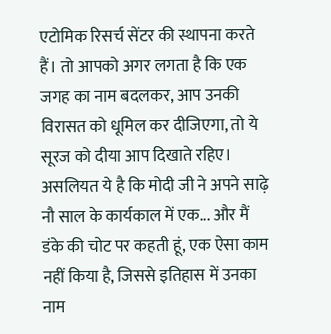एटोमिक रिसर्च सेंटर की स्थापना करते हैं। तो आपको अगर लगता है कि एक जगह का नाम बदलकर, आप उनकी विरासत को धूमिल कर दीजिएगा, तो ये सूरज को दीया आप दिखाते रहिए।
असलियत ये है कि मोदी जी ने अपने साढ़े नौ साल के कार्यकाल में एक... और मैं डंके की चोट पर कहती हूं, एक ऐसा काम नहीं किया है, जिससे इतिहास में उनका नाम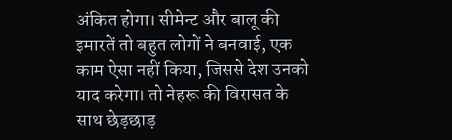अंकित होगा। सीमेन्ट और बालू की इमारतें तो बहुत लोगों ने बनवाई, एक काम ऐसा नहीं किया, जिससे देश उनको याद करेगा। तो नेहरू की विरासत के साथ छेड़छाड़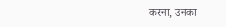करना, उनका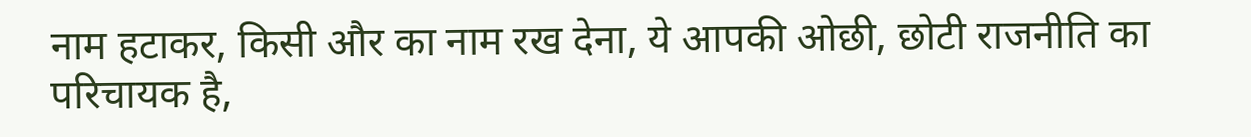नाम हटाकर, किसी और का नाम रख देना, ये आपकी ओछी, छोटी राजनीति का परिचायक है,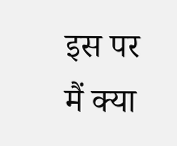इस पर मैं क्या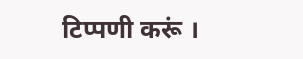टिप्पणी करूं ।